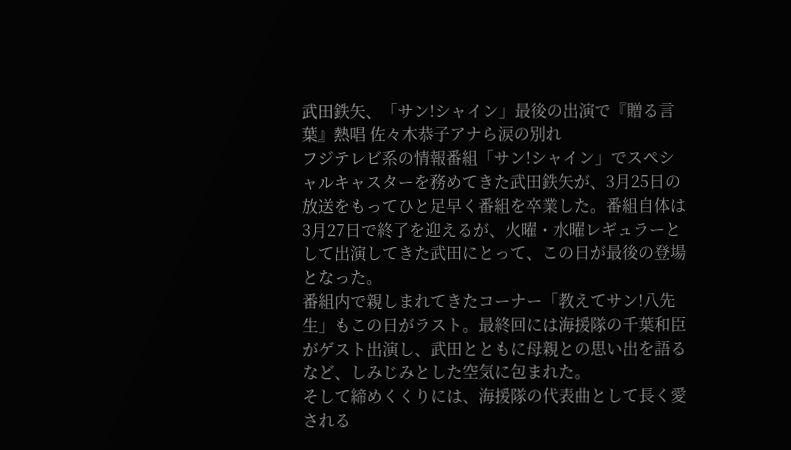武田鉄矢、「サン!シャイン」最後の出演で『贈る言葉』熱唱 佐々木恭子アナら涙の別れ
フジテレビ系の情報番組「サン!シャイン」でスペシャルキャスターを務めてきた武田鉄矢が、3月25日の放送をもってひと足早く番組を卒業した。番組自体は3月27日で終了を迎えるが、火曜・水曜レギュラーとして出演してきた武田にとって、この日が最後の登場となった。
番組内で親しまれてきたコーナー「教えてサン!八先生」もこの日がラスト。最終回には海援隊の千葉和臣がゲスト出演し、武田とともに母親との思い出を語るなど、しみじみとした空気に包まれた。
そして締めくくりには、海援隊の代表曲として長く愛される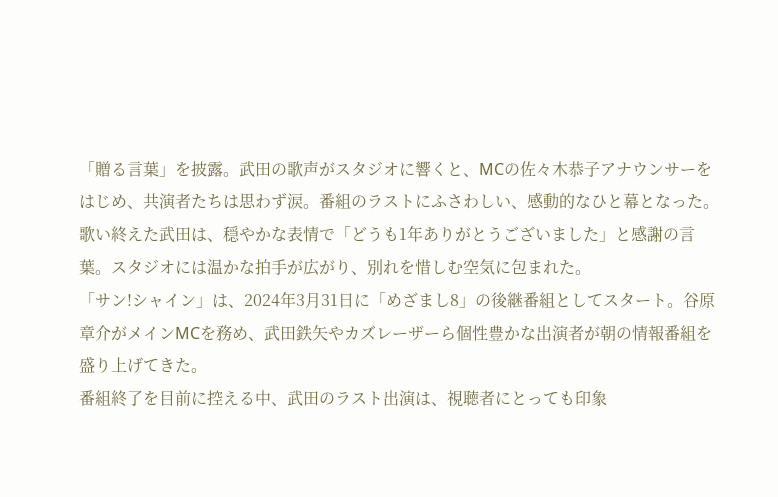「贈る言葉」を披露。武田の歌声がスタジオに響くと、MCの佐々木恭子アナウンサーをはじめ、共演者たちは思わず涙。番組のラストにふさわしい、感動的なひと幕となった。
歌い終えた武田は、穏やかな表情で「どうも1年ありがとうございました」と感謝の言葉。スタジオには温かな拍手が広がり、別れを惜しむ空気に包まれた。
「サン!シャイン」は、2024年3月31日に「めざまし8」の後継番組としてスタート。谷原章介がメインMCを務め、武田鉄矢やカズレーザーら個性豊かな出演者が朝の情報番組を盛り上げてきた。
番組終了を目前に控える中、武田のラスト出演は、視聴者にとっても印象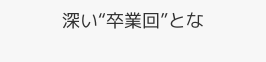深い“卒業回”とな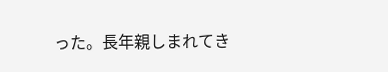った。長年親しまれてき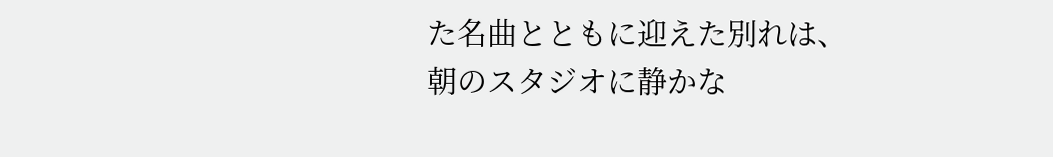た名曲とともに迎えた別れは、朝のスタジオに静かな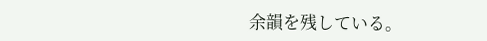余韻を残している。